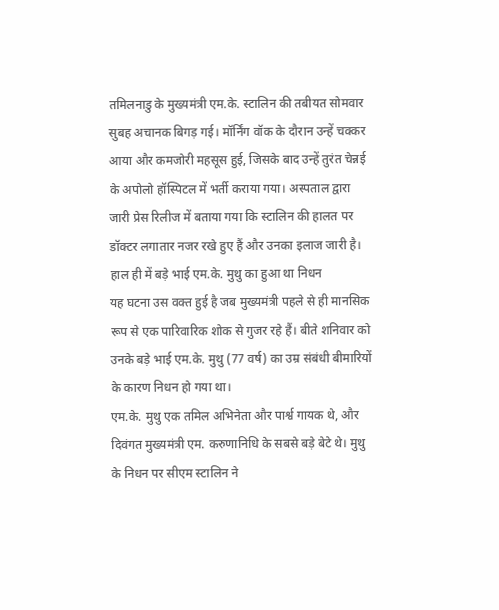तमिलनाडु के मुख्यमंत्री एम.के. स्टालिन की तबीयत सोमवार सुबह अचानक बिगड़ गई। मॉर्निंग वॉक के दौरान उन्हें चक्कर आया और कमजोरी महसूस हुई, जिसके बाद उन्हें तुरंत चेन्नई के अपोलो हॉस्पिटल में भर्ती कराया गया। अस्पताल द्वारा जारी प्रेस रिलीज में बताया गया कि स्टालिन की हालत पर डॉक्टर लगातार नजर रखे हुए हैं और उनका इलाज जारी है।
हाल ही में बड़े भाई एम.के. मुथु का हुआ था निधन
यह घटना उस वक्त हुई है जब मुख्यमंत्री पहले से ही मानसिक रूप से एक पारिवारिक शोक से गुजर रहे हैं। बीते शनिवार को उनके बड़े भाई एम.के. मुथु (77 वर्ष) का उम्र संबंधी बीमारियों के कारण निधन हो गया था।
एम.के. मुथु एक तमिल अभिनेता और पार्श्व गायक थे, और दिवंगत मुख्यमंत्री एम. करुणानिधि के सबसे बड़े बेटे थे। मुथु के निधन पर सीएम स्टालिन ने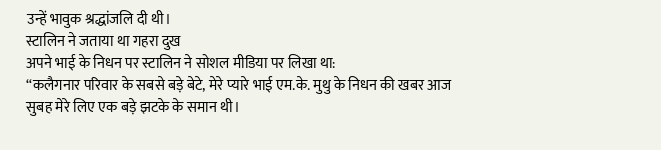उन्हें भावुक श्रद्धांजलि दी थी।
स्टालिन ने जताया था गहरा दुख
अपने भाई के निधन पर स्टालिन ने सोशल मीडिया पर लिखा था:
“कलैगनार परिवार के सबसे बड़े बेटे, मेरे प्यारे भाई एम.के. मुथु के निधन की खबर आज सुबह मेरे लिए एक बड़े झटके के समान थी।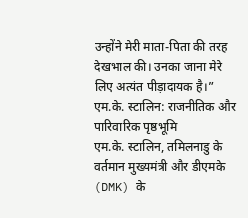उन्होंने मेरी माता-पिता की तरह देखभाल की। उनका जाना मेरे लिए अत्यंत पीड़ादायक है।”
एम.के. स्टालिन: राजनीतिक और पारिवारिक पृष्ठभूमि
एम.के. स्टालिन, तमिलनाडु के वर्तमान मुख्यमंत्री और डीएमके (DMK) के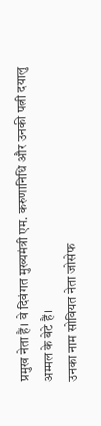प्रमुख नेता हैं। वे दिवंगत मुख्यमंत्री एम. करुणानिधि और उनकी पत्नी दयालु अम्मल के बेटे हैं।
उनका नाम सोवियत नेता जोसेफ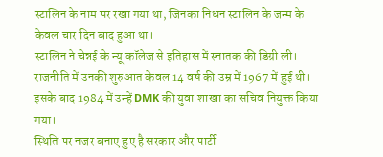स्टालिन के नाम पर रखा गया था, जिनका निधन स्टालिन के जन्म के केवल चार दिन बाद हुआ था।
स्टालिन ने चेन्नई के न्यू कॉलेज से इतिहास में स्नातक की डिग्री ली। राजनीति में उनकी शुरुआत केवल 14 वर्ष की उम्र में 1967 में हुई थी। इसके बाद 1984 में उन्हें DMK की युवा शाखा का सचिव नियुक्त किया गया।
स्थिति पर नजर बनाए हुए है सरकार और पार्टी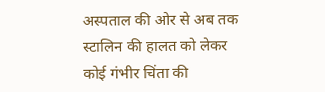अस्पताल की ओर से अब तक स्टालिन की हालत को लेकर कोई गंभीर चिंता की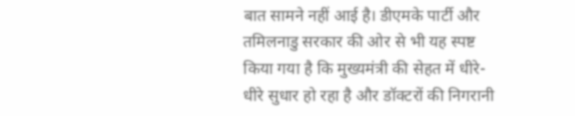बात सामने नहीं आई है। डीएमके पार्टी और तमिलनाडु सरकार की ओर से भी यह स्पष्ट किया गया है कि मुख्यमंत्री की सेहत में धीरे-धीरे सुधार हो रहा है और डॉक्टरों की निगरानी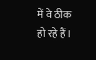में वे ठीक हो रहे हैं।